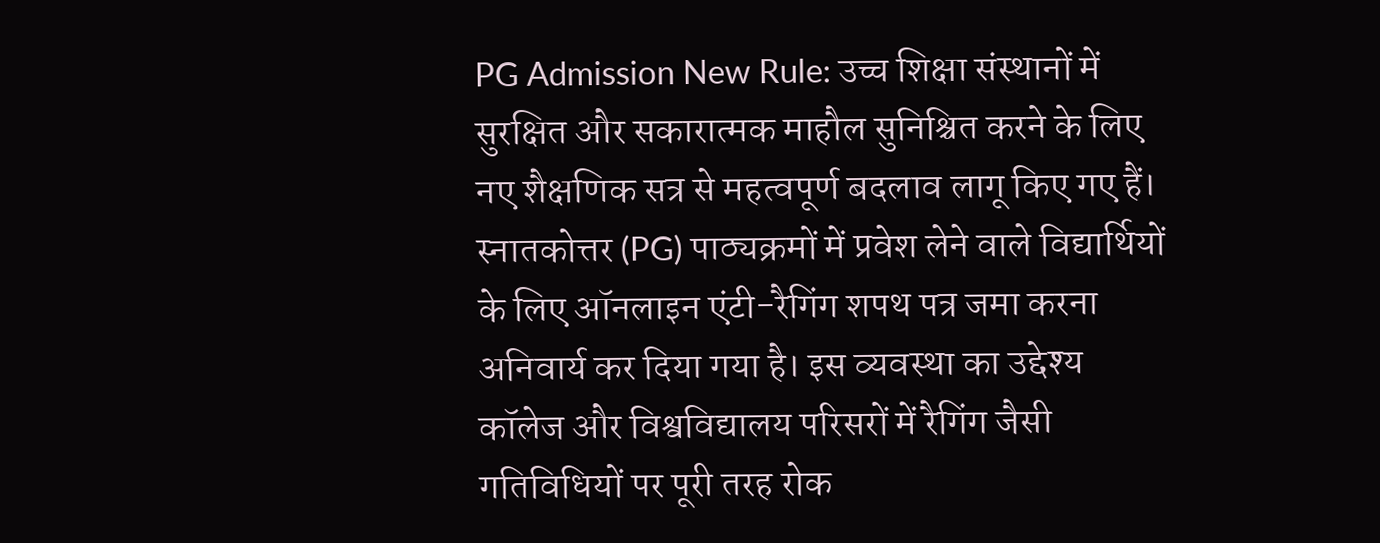PG Admission New Rule: उच्च शिक्षा संस्थानों में सुरक्षित और सकारात्मक माहौल सुनिश्चित करने के लिए नए शैक्षणिक सत्र से महत्वपूर्ण बदलाव लागू किए गए हैं। स्नातकोत्तर (PG) पाठ्यक्रमों में प्रवेश लेने वाले विद्यार्थियों के लिए ऑनलाइन एंटी-रैगिंग शपथ पत्र जमा करना अनिवार्य कर दिया गया है। इस व्यवस्था का उद्देश्य कॉलेज और विश्वविद्यालय परिसरों में रैगिंग जैसी गतिविधियों पर पूरी तरह रोक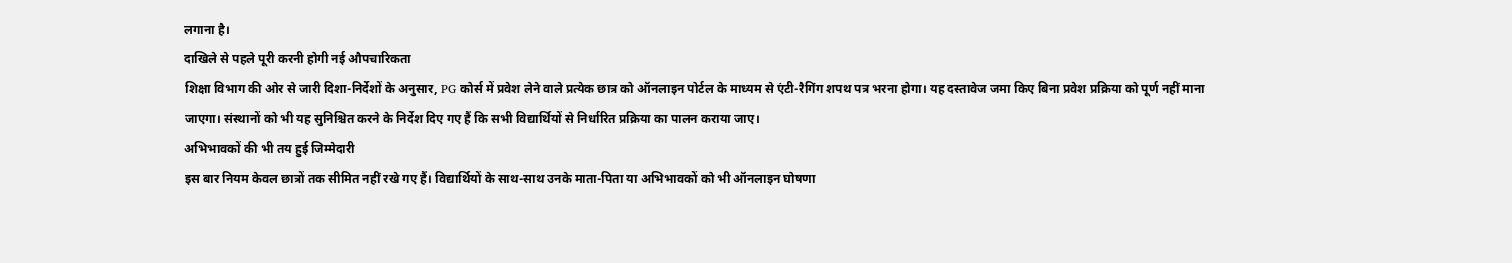लगाना है।
दाखिले से पहले पूरी करनी होगी नई औपचारिकता
शिक्षा विभाग की ओर से जारी दिशा-निर्देशों के अनुसार, PG कोर्स में प्रवेश लेने वाले प्रत्येक छात्र को ऑनलाइन पोर्टल के माध्यम से एंटी-रैगिंग शपथ पत्र भरना होगा। यह दस्तावेज जमा किए बिना प्रवेश प्रक्रिया को पूर्ण नहीं माना जाएगा। संस्थानों को भी यह सुनिश्चित करने के निर्देश दिए गए हैं कि सभी विद्यार्थियों से निर्धारित प्रक्रिया का पालन कराया जाए।
अभिभावकों की भी तय हुई जिम्मेदारी
इस बार नियम केवल छात्रों तक सीमित नहीं रखे गए हैं। विद्यार्थियों के साथ-साथ उनके माता-पिता या अभिभावकों को भी ऑनलाइन घोषणा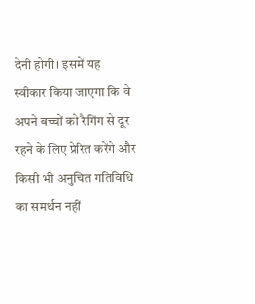देनी होगी। इसमें यह स्वीकार किया जाएगा कि वे अपने बच्चों को रैगिंग से दूर रहने के लिए प्रेरित करेंगे और किसी भी अनुचित गतिविधि का समर्थन नहीं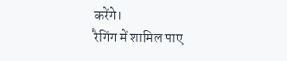करेंगे।
रैगिंग में शामिल पाए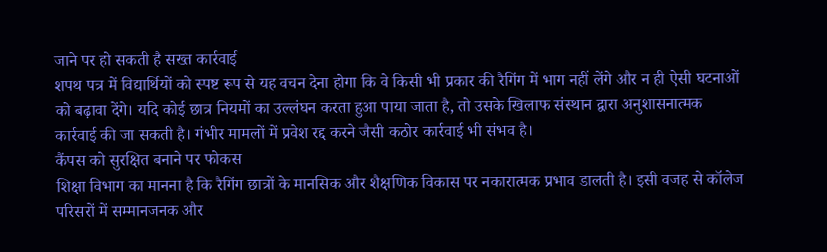जाने पर हो सकती है सख्त कार्रवाई
शपथ पत्र में विद्यार्थियों को स्पष्ट रूप से यह वचन देना होगा कि वे किसी भी प्रकार की रैगिंग में भाग नहीं लेंगे और न ही ऐसी घटनाओं को बढ़ावा देंगे। यदि कोई छात्र नियमों का उल्लंघन करता हुआ पाया जाता है, तो उसके खिलाफ संस्थान द्वारा अनुशासनात्मक कार्रवाई की जा सकती है। गंभीर मामलों में प्रवेश रद्द करने जैसी कठोर कार्रवाई भी संभव है।
कैंपस को सुरक्षित बनाने पर फोकस
शिक्षा विभाग का मानना है कि रैगिंग छात्रों के मानसिक और शैक्षणिक विकास पर नकारात्मक प्रभाव डालती है। इसी वजह से कॉलेज परिसरों में सम्मानजनक और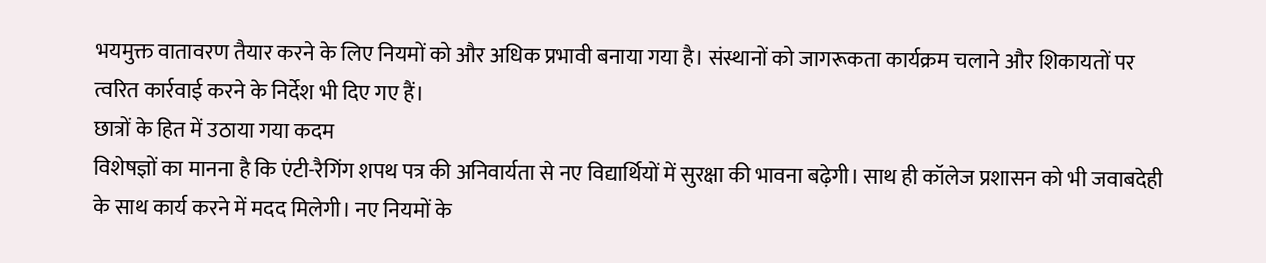भयमुक्त वातावरण तैयार करने के लिए नियमों को और अधिक प्रभावी बनाया गया है। संस्थानों को जागरूकता कार्यक्रम चलाने और शिकायतों पर त्वरित कार्रवाई करने के निर्देश भी दिए गए हैं।
छात्रों के हित में उठाया गया कदम
विशेषज्ञों का मानना है कि एंटी-रैगिंग शपथ पत्र की अनिवार्यता से नए विद्यार्थियों में सुरक्षा की भावना बढ़ेगी। साथ ही कॉलेज प्रशासन को भी जवाबदेही के साथ कार्य करने में मदद मिलेगी। नए नियमों के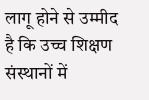लागू होने से उम्मीद है कि उच्च शिक्षण संस्थानों में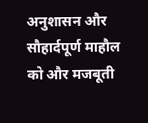अनुशासन और सौहार्दपूर्ण माहौल को और मजबूती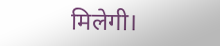मिलेगी।